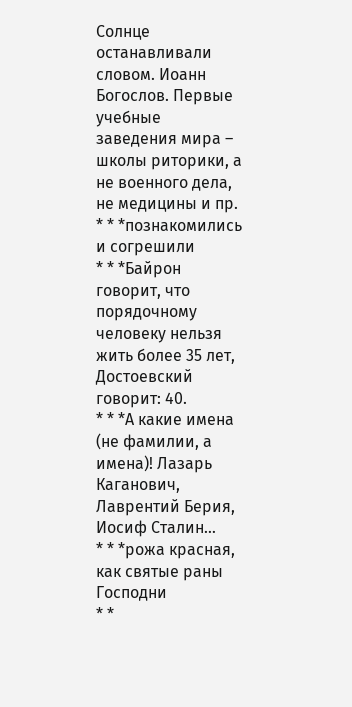Солнце останавливали словом. Иоанн Богослов. Первые учебные заведения мира – школы риторики, а не военного дела, не медицины и пр.
* * *познакомились и согрешили
* * *Байрон говорит, что порядочному человеку нельзя жить более 35 лет, Достоевский говорит: 40.
* * *А какие имена (не фамилии, а имена)! Лазарь Каганович, Лаврентий Берия, Иосиф Сталин…
* * *рожа красная, как святые раны Господни
* *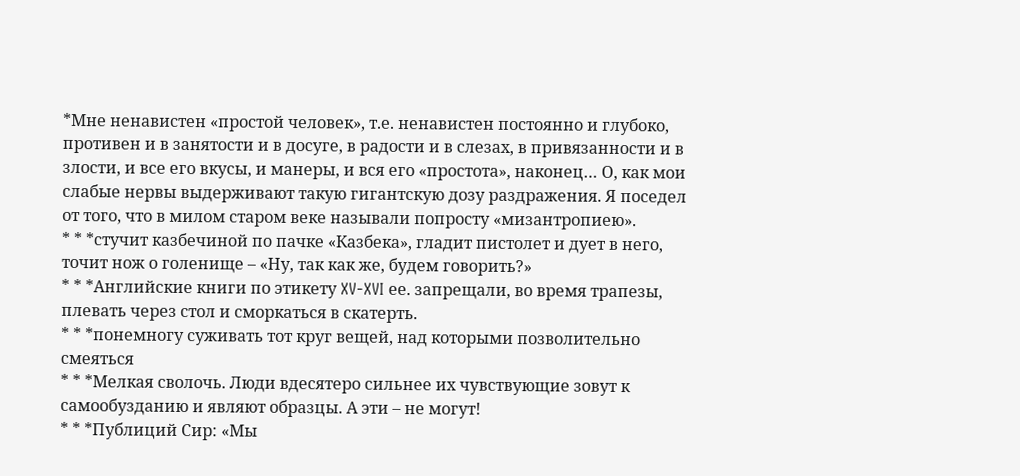*Мне ненавистен «простой человек», т.е. ненавистен постоянно и глубоко, противен и в занятости и в досуге, в радости и в слезах, в привязанности и в злости, и все его вкусы, и манеры, и вся его «простота», наконец… О, как мои слабые нервы выдерживают такую гигантскую дозу раздражения. Я поседел от того, что в милом старом веке называли попросту «мизантропиею».
* * *стучит казбечиной по пачке «Казбека», гладит пистолет и дует в него, точит нож о голенище – «Ну, так как же, будем говорить?»
* * *Английские книги по этикету XV-XVI ее. запрещали, во время трапезы, плевать через стол и сморкаться в скатерть.
* * *понемногу суживать тот круг вещей, над которыми позволительно смеяться
* * *Мелкая сволочь. Люди вдесятеро сильнее их чувствующие зовут к самообузданию и являют образцы. А эти – не могут!
* * *Публиций Сир: «Мы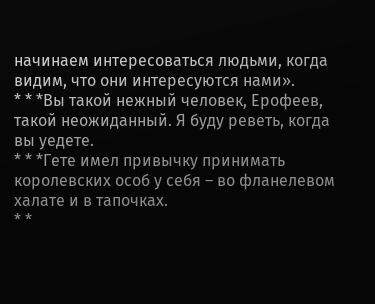начинаем интересоваться людьми, когда видим, что они интересуются нами».
* * *Вы такой нежный человек, Ерофеев, такой неожиданный. Я буду реветь, когда вы уедете.
* * *Гете имел привычку принимать королевских особ у себя – во фланелевом халате и в тапочках.
* *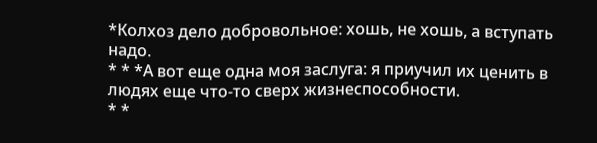*Колхоз дело добровольное: хошь, не хошь, а вступать надо.
* * *А вот еще одна моя заслуга: я приучил их ценить в людях еще что-то сверх жизнеспособности.
* *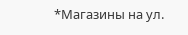*Магазины на ул.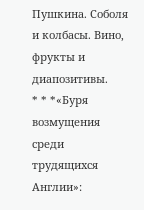Пушкина. Соболя и колбасы. Вино, фрукты и диапозитивы.
* * *«Буря возмущения среди трудящихся Англии»: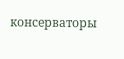консерваторы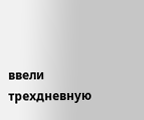ввели трехдневную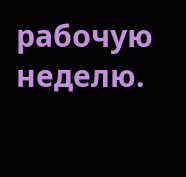рабочую неделю.